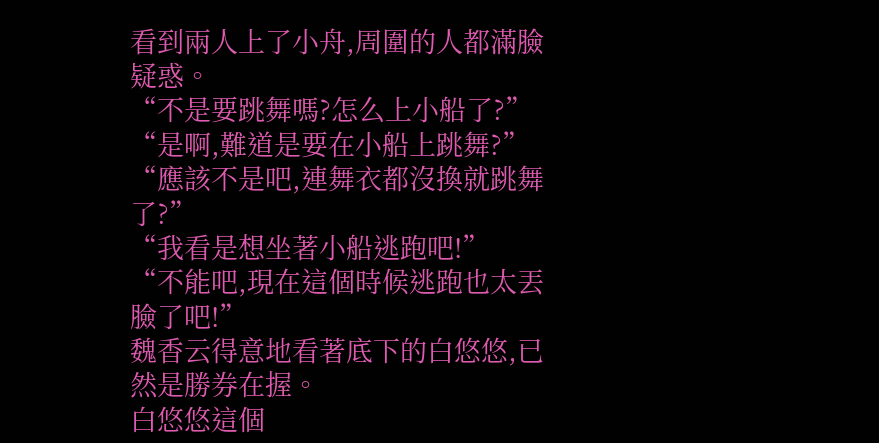看到兩人上了小舟,周圍的人都滿臉疑惑。
“不是要跳舞嗎?怎么上小船了?”
“是啊,難道是要在小船上跳舞?”
“應該不是吧,連舞衣都沒換就跳舞了?”
“我看是想坐著小船逃跑吧!”
“不能吧,現在這個時候逃跑也太丟臉了吧!”
魏香云得意地看著底下的白悠悠,已然是勝券在握。
白悠悠這個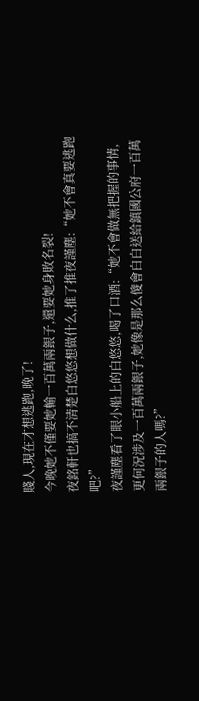賤人,現在才想逃跑,晚了!
今晚她不僅要她輸一百萬兩銀子,還要她身敗名裂!
夜銘軒也搞不清楚白悠悠想做什么,推了推夜謹塵:“她不會真要逃跑吧?”
夜謹塵看了眼小船上的白悠悠,喝了口酒:“她不會做無把握的事情,更何況涉及一百萬兩銀子,她像是那么傻會白白送給鎮國公府一百萬兩銀子的人嗎?”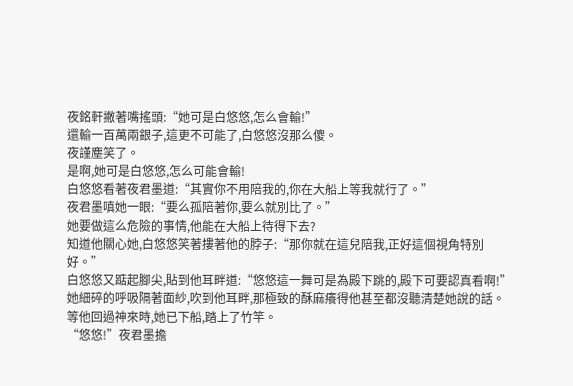夜銘軒撇著嘴搖頭:“她可是白悠悠,怎么會輸!”
還輸一百萬兩銀子,這更不可能了,白悠悠沒那么傻。
夜謹塵笑了。
是啊,她可是白悠悠,怎么可能會輸!
白悠悠看著夜君墨道:“其實你不用陪我的,你在大船上等我就行了。”
夜君墨嗔她一眼:“要么孤陪著你,要么就別比了。”
她要做這么危險的事情,他能在大船上待得下去?
知道他關心她,白悠悠笑著摟著他的脖子:“那你就在這兒陪我,正好這個視角特別好。”
白悠悠又踮起腳尖,貼到他耳畔道:“悠悠這一舞可是為殿下跳的,殿下可要認真看啊!”
她細碎的呼吸隔著面紗,吹到他耳畔,那極致的酥麻癢得他甚至都沒聽清楚她說的話。
等他回過神來時,她已下船,踏上了竹竿。
“悠悠!”夜君墨擔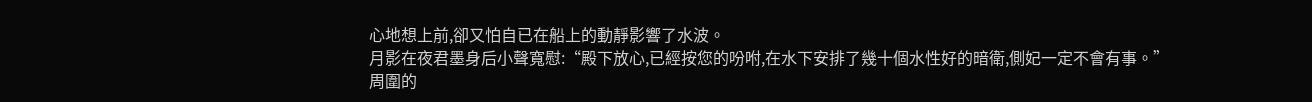心地想上前,卻又怕自已在船上的動靜影響了水波。
月影在夜君墨身后小聲寬慰:“殿下放心,已經按您的吩咐,在水下安排了幾十個水性好的暗衛,側妃一定不會有事。”
周圍的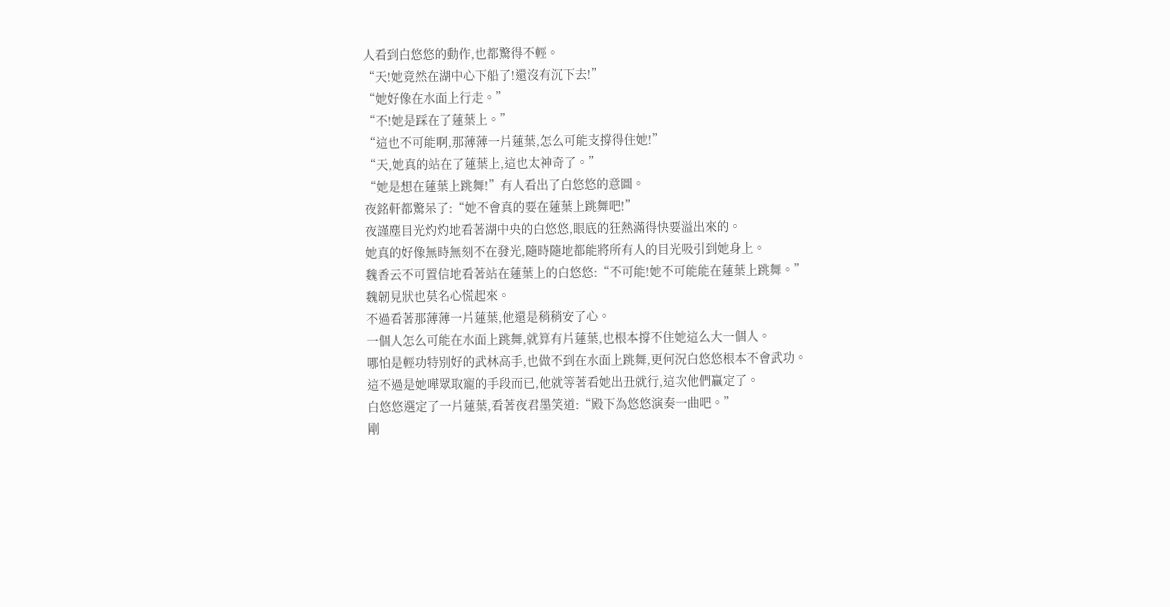人看到白悠悠的動作,也都驚得不輕。
“天!她竟然在湖中心下船了!還沒有沉下去!”
“她好像在水面上行走。”
“不!她是踩在了蓮葉上。”
“這也不可能啊,那薄薄一片蓮葉,怎么可能支撐得住她!”
“天,她真的站在了蓮葉上,這也太神奇了。”
“她是想在蓮葉上跳舞!”有人看出了白悠悠的意圖。
夜銘軒都驚呆了:“她不會真的要在蓮葉上跳舞吧!”
夜謹塵目光灼灼地看著湖中央的白悠悠,眼底的狂熱滿得快要溢出來的。
她真的好像無時無刻不在發光,隨時隨地都能將所有人的目光吸引到她身上。
魏香云不可置信地看著站在蓮葉上的白悠悠:“不可能!她不可能能在蓮葉上跳舞。”
魏韌見狀也莫名心慌起來。
不過看著那薄薄一片蓮葉,他還是稍稍安了心。
一個人怎么可能在水面上跳舞,就算有片蓮葉,也根本撐不住她這么大一個人。
哪怕是輕功特別好的武林高手,也做不到在水面上跳舞,更何況白悠悠根本不會武功。
這不過是她嘩眾取寵的手段而已,他就等著看她出丑就行,這次他們贏定了。
白悠悠選定了一片蓮葉,看著夜君墨笑道:“殿下為悠悠演奏一曲吧。”
剛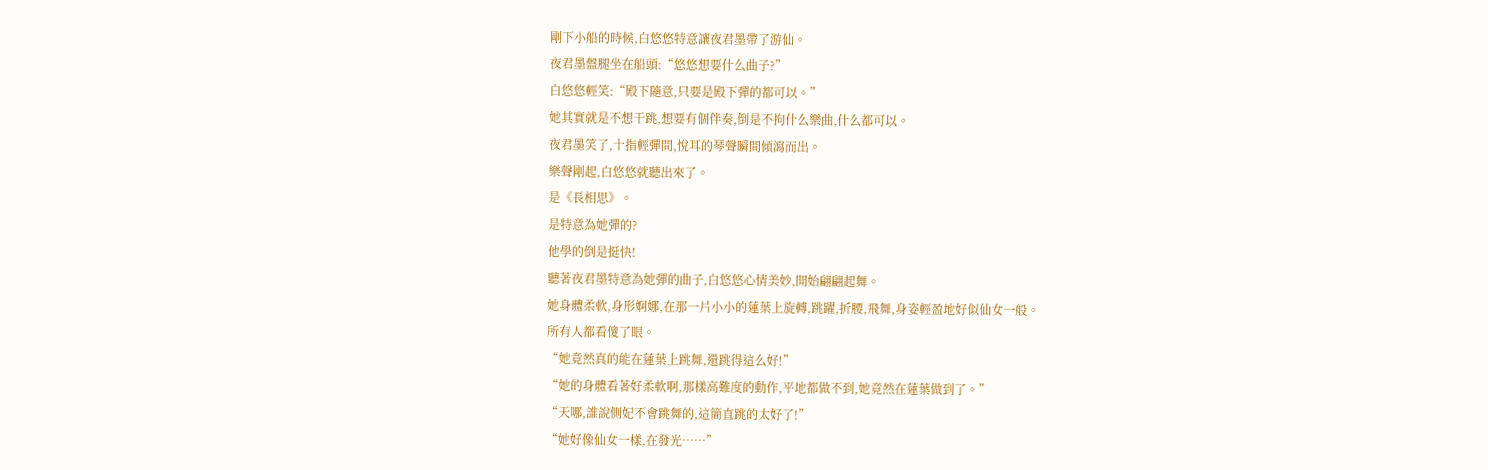剛下小船的時候,白悠悠特意讓夜君墨帶了游仙。
夜君墨盤腿坐在船頭:“悠悠想要什么曲子?”
白悠悠輕笑:“殿下隨意,只要是殿下彈的都可以。”
她其實就是不想干跳,想要有個伴奏,倒是不拘什么樂曲,什么都可以。
夜君墨笑了,十指輕彈間,悅耳的琴聲瞬間傾瀉而出。
樂聲剛起,白悠悠就聽出來了。
是《長相思》。
是特意為她彈的?
他學的倒是挺快!
聽著夜君墨特意為她彈的曲子,白悠悠心情美妙,開始翩翩起舞。
她身體柔軟,身形婀娜,在那一片小小的蓮葉上旋轉,跳躍,折腰,飛舞,身姿輕盈地好似仙女一般。
所有人都看傻了眼。
“她竟然真的能在蓮葉上跳舞,還跳得這么好!”
“她的身體看著好柔軟啊,那樣高難度的動作,平地都做不到,她竟然在蓮葉做到了。”
“天哪,誰說側妃不會跳舞的,這簡直跳的太好了!”
“她好像仙女一樣,在發光……”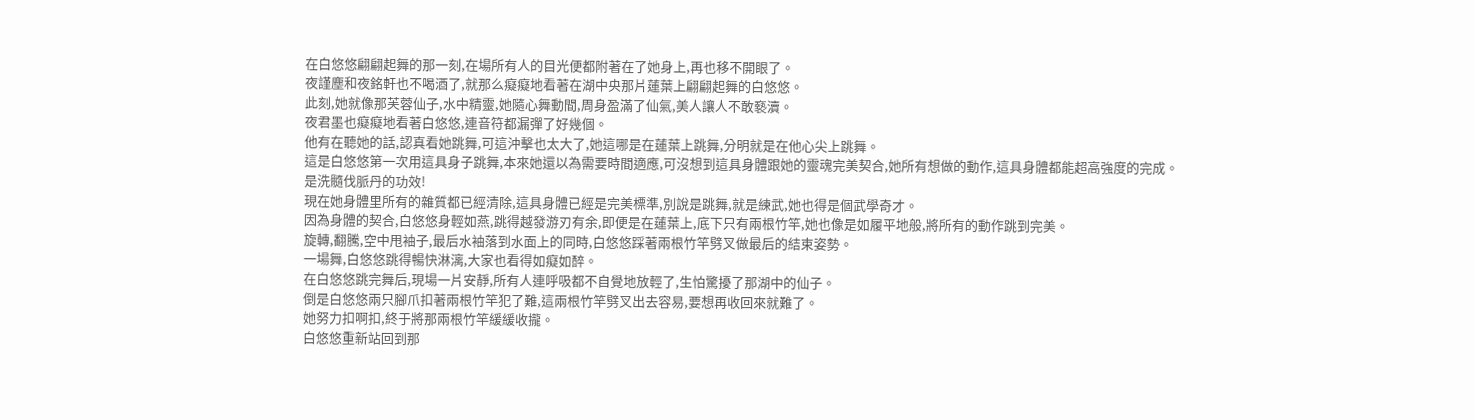在白悠悠翩翩起舞的那一刻,在場所有人的目光便都附著在了她身上,再也移不開眼了。
夜謹塵和夜銘軒也不喝酒了,就那么癡癡地看著在湖中央那片蓮葉上翩翩起舞的白悠悠。
此刻,她就像那芙蓉仙子,水中精靈,她隨心舞動間,周身盈滿了仙氣,美人讓人不敢褻瀆。
夜君墨也癡癡地看著白悠悠,連音符都漏彈了好幾個。
他有在聽她的話,認真看她跳舞,可這沖擊也太大了,她這哪是在蓮葉上跳舞,分明就是在他心尖上跳舞。
這是白悠悠第一次用這具身子跳舞,本來她還以為需要時間適應,可沒想到這具身體跟她的靈魂完美契合,她所有想做的動作,這具身體都能超高強度的完成。
是洗髓伐脈丹的功效!
現在她身體里所有的雜質都已經清除,這具身體已經是完美標準,別說是跳舞,就是練武,她也得是個武學奇才。
因為身體的契合,白悠悠身輕如燕,跳得越發游刃有余,即便是在蓮葉上,底下只有兩根竹竿,她也像是如履平地般,將所有的動作跳到完美。
旋轉,翻騰,空中甩袖子,最后水袖落到水面上的同時,白悠悠踩著兩根竹竿劈叉做最后的結束姿勢。
一場舞,白悠悠跳得暢快淋漓,大家也看得如癡如醉。
在白悠悠跳完舞后,現場一片安靜,所有人連呼吸都不自覺地放輕了,生怕驚擾了那湖中的仙子。
倒是白悠悠兩只腳爪扣著兩根竹竿犯了難,這兩根竹竿劈叉出去容易,要想再收回來就難了。
她努力扣啊扣,終于將那兩根竹竿緩緩收攏。
白悠悠重新站回到那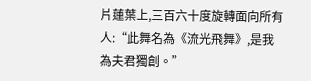片蓮葉上,三百六十度旋轉面向所有人:“此舞名為《流光飛舞》,是我為夫君獨創。”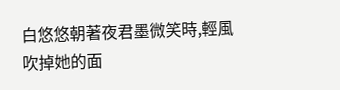白悠悠朝著夜君墨微笑時,輕風吹掉她的面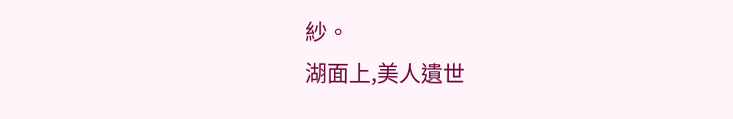紗。
湖面上,美人遺世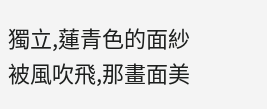獨立,蓮青色的面紗被風吹飛,那畫面美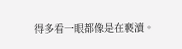得多看一眼都像是在褻瀆。